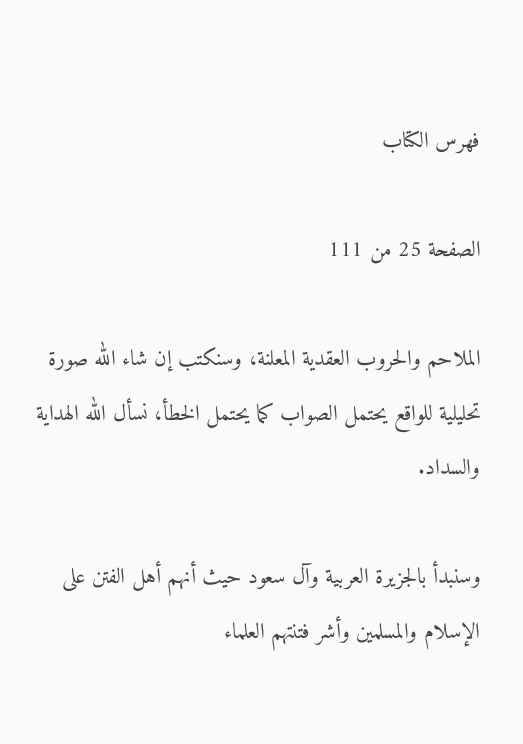فهرس الكتاب

الصفحة 25 من 111

الملاحم والحروب العقدية المعلنة، وسنكتب إن شاء الله صورة تحليلية للواقع يحتمل الصواب كما يحتمل الخطأ، نسأل الله الهداية والسداد.

وسنبدأ بالجزيرة العربية وآل سعود حيث أنهم أهل الفتن على الإسلام والمسلمين وأشر فتنتهم العلماء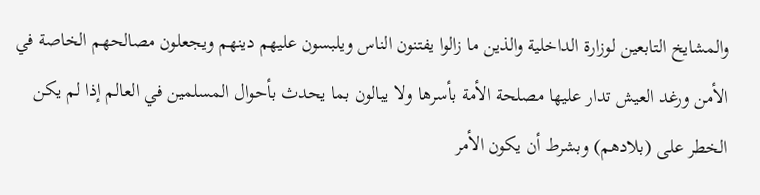والمشايخ التابعين لوزارة الداخلية والذين ما زالوا يفتنون الناس ويلبسون عليهم دينهم ويجعلون مصالحهم الخاصة في الأمن ورغد العيش تدار عليها مصلحة الأمة بأسرها ولا يبالون بما يحدث بأحوال المسلمين في العالم إذا لم يكن الخطر على (بلادهم) وبشرط أن يكون الأمر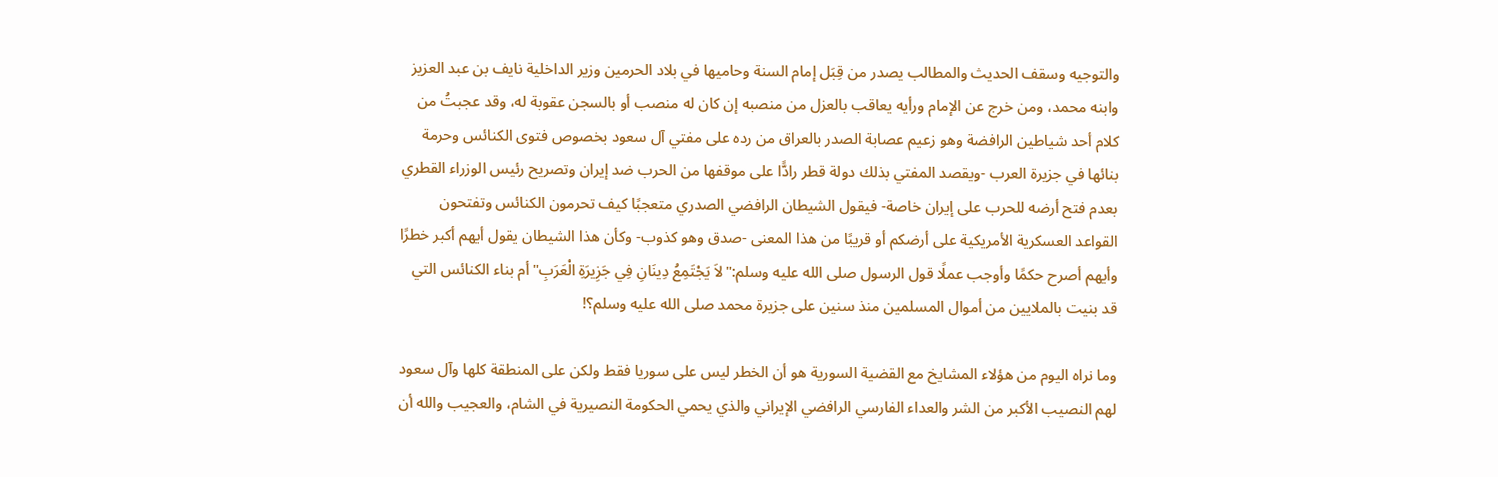والتوجيه وسقف الحديث والمطالب يصدر من قِبَل إمام السنة وحاميها في بلاد الحرمين وزير الداخلية نايف بن عبد العزيز وابنه محمد، ومن خرج عن الإمام ورأيه يعاقب بالعزل من منصبه إن كان له منصب أو بالسجن عقوبة له، وقد عجبتُ من كلام أحد شياطين الرافضة وهو زعيم عصابة الصدر بالعراق من رده على مفتي آل سعود بخصوص فتوى الكنائس وحرمة بنائها في جزيرة العرب -ويقصد المفتي بذلك دولة قطر رادًّا على موقفها من الحرب ضد إيران وتصريح رئيس الوزراء القطري بعدم فتح أرضه للحرب على إيران خاصة- فيقول الشيطان الرافضي الصدري متعجبًا كيف تحرمون الكنائس وتفتحون القواعد العسكرية الأمريكية على أرضكم أو قريبًا من هذا المعنى -صدق وهو كذوب- وكأن هذا الشيطان يقول أيهم أكبر خطرًا وأيهم أصرح حكمًا وأوجب عملًا قول الرسول صلى الله عليه وسلم:"لاَ يَجْتَمِعُ دِينَانِ فِي جَزِيرَةِ الْعَرَبِ"أم بناء الكنائس التي قد بنيت بالملايين من أموال المسلمين منذ سنين على جزيرة محمد صلى الله عليه وسلم؟!

وما نراه اليوم من هؤلاء المشايخ مع القضية السورية هو أن الخطر ليس على سوريا فقط ولكن على المنطقة كلها وآل سعود لهم النصيب الأكبر من الشر والعداء الفارسي الرافضي الإيراني والذي يحمي الحكومة النصيرية في الشام، والعجيب والله أن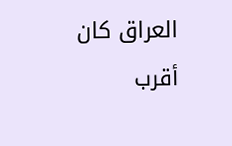العراق كان أقرب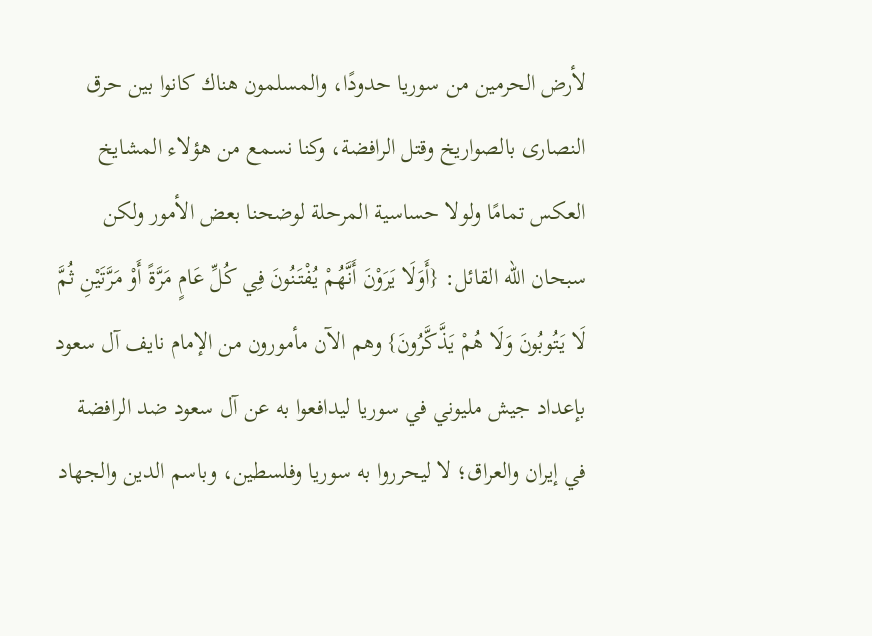لأرض الحرمين من سوريا حدودًا، والمسلمون هناك كانوا بين حرق النصارى بالصواريخ وقتل الرافضة، وكنا نسمع من هؤلاء المشايخ العكس تمامًا ولولا حساسية المرحلة لوضحنا بعض الأمور ولكن سبحان الله القائل: {أَوَلَا يَرَوْنَ أَنَّهُمْ يُفْتَنُونَ فِي كُلِّ عَامٍ مَرَّةً أَوْ مَرَّتَيْنِ ثُمَّ لَا يَتُوبُونَ وَلَا هُمْ يَذَّكَّرُونَ} وهم الآن مأمورون من الإمام نايف آل سعود بإعداد جيش مليوني في سوريا ليدافعوا به عن آل سعود ضد الرافضة في إيران والعراق؛ لا ليحرروا به سوريا وفلسطين، وباسم الدين والجهاد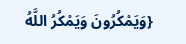{وَيَمْكُرُونَ وَيَمْكُرُ اللَّهُ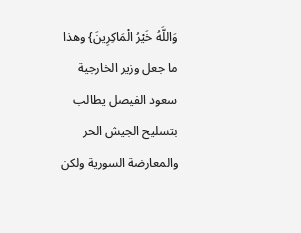وَاللَّهُ خَيْرُ الْمَاكِرِينَ} وهذا ما جعل وزير الخارجية سعود الفيصل يطالب بتسليح الجيش الحر والمعارضة السورية ولكن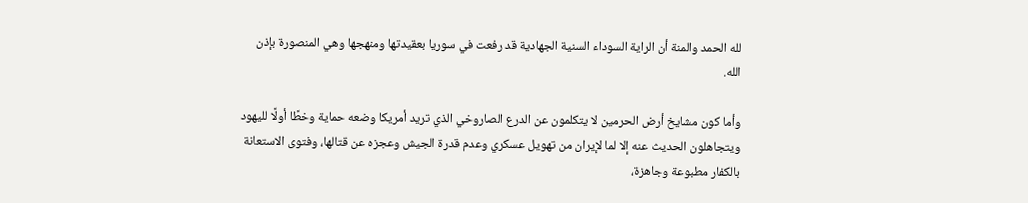لله الحمد والمنة أن الراية السوداء السنية الجهادية قد رفعت في سوريا بعقيدتها ومنهجها وهي المنصورة بإذن الله.

وأما كون مشايخ أرض الحرمين لا يتكلمون عن الدرع الصاروخي الذي تريد أمريكا وضعه حماية وخطًا أولًا لليهود ويتجاهلون الحديث عنه إلا لما لإيران من تهويل عسكري وعدم قدرة الجيش وعجزه عن قتالها، وفتوى الاستعانة بالكفار مطبوعة وجاهزة،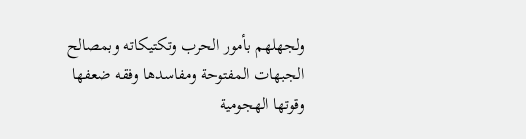ولجهلهم بأمور الحرب وتكتيكاته وبمصالح الجبهات المفتوحة ومفاسدها وفقه ضعفها وقوتها الهجومية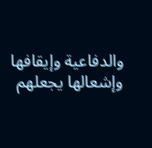والدفاعية وإيقافها وإشعالها يجعلهم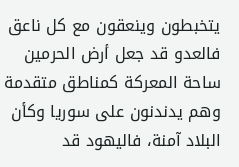يتخبطون وينعقون مع كل ناعق فالعدو قد جعل أرض الحرمين ساحة المعركة كمناطق متقدمة وهم يدندنون على سوريا وكأن البلاد آمنة، فاليهود قد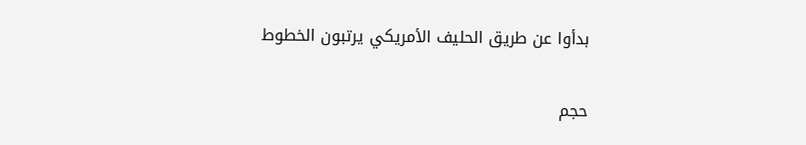بدأوا عن طريق الحليف الأمريكي يرتبون الخطوط

حجم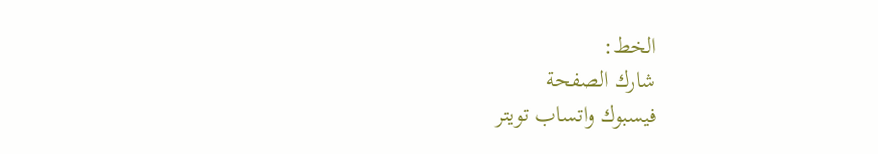الخط:
شارك الصفحة
فيسبوك واتساب تويتر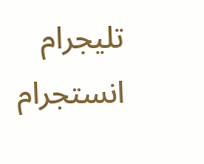تليجرام انستجرام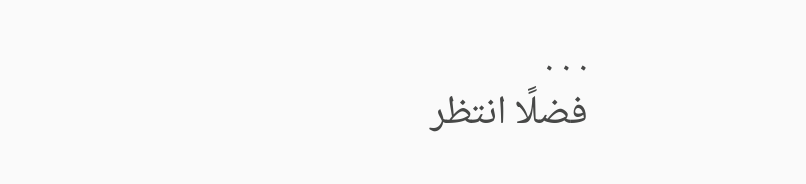. . .
فضلًا انتظر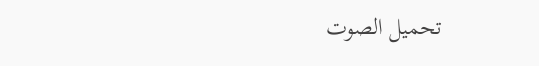تحميل الصوت